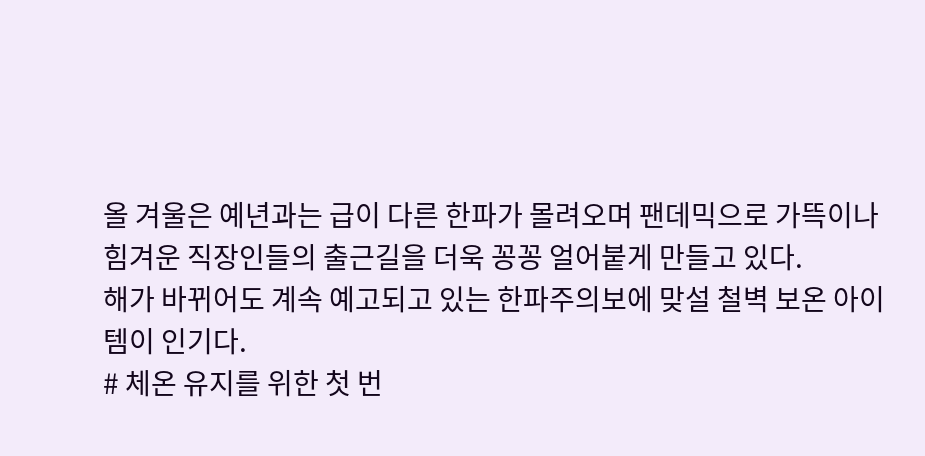올 겨울은 예년과는 급이 다른 한파가 몰려오며 팬데믹으로 가뜩이나 힘겨운 직장인들의 출근길을 더욱 꽁꽁 얼어붙게 만들고 있다.
해가 바뀌어도 계속 예고되고 있는 한파주의보에 맞설 철벽 보온 아이템이 인기다.
# 체온 유지를 위한 첫 번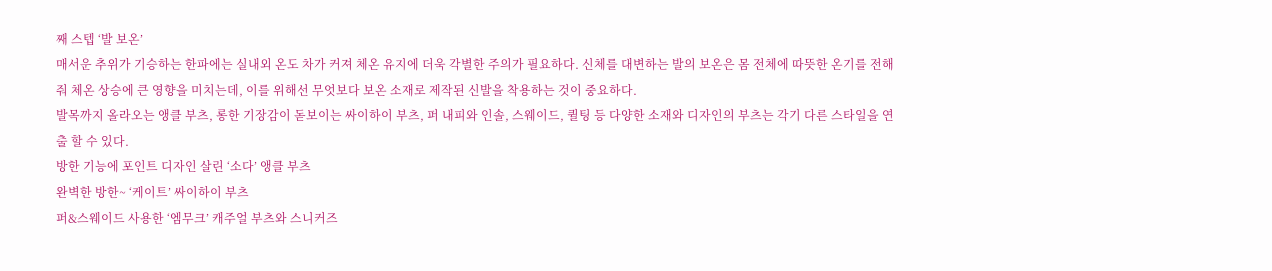째 스텝 ‘발 보온’
매서운 추위가 기승하는 한파에는 실내외 온도 차가 커져 체온 유지에 더욱 각별한 주의가 필요하다. 신체를 대변하는 발의 보온은 몸 전체에 따뜻한 온기를 전해줘 체온 상승에 큰 영향을 미치는데, 이를 위해선 무엇보다 보온 소재로 제작된 신발을 착용하는 것이 중요하다.
발목까지 올라오는 앵클 부츠, 롱한 기장감이 돋보이는 싸이하이 부츠, 퍼 내피와 인솔, 스웨이드, 퀼팅 등 다양한 소재와 디자인의 부츠는 각기 다른 스타일을 연출 할 수 있다.
방한 기능에 포인트 디자인 살린 ‘소다’ 앵클 부츠
완벽한 방한~ ‘케이트’ 싸이하이 부츠
퍼&스웨이드 사용한 ‘엠무크’ 캐주얼 부츠와 스니커즈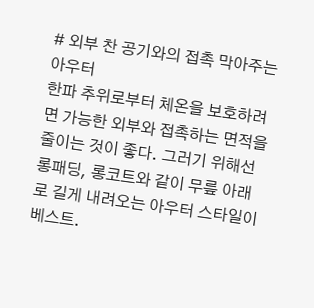# 외부 찬 공기와의 접촉 막아주는 아우터
한파 추위로부터 체온을 보호하려면 가능한 외부와 접촉하는 면적을 줄이는 것이 좋다. 그러기 위해선 롱패딩, 롱코트와 같이 무릎 아래로 길게 내려오는 아우터 스타일이 베스트.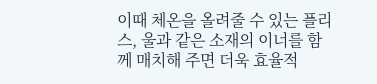이때 체온을 올려줄 수 있는 플리스, 울과 같은 소재의 이너를 함께 매치해 주면 더욱 효율적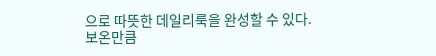으로 따뜻한 데일리룩을 완성할 수 있다.
보온만큼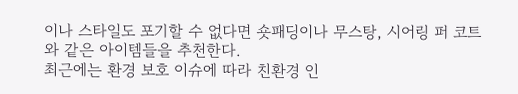이나 스타일도 포기할 수 없다면 숏패딩이나 무스탕, 시어링 퍼 코트와 같은 아이템들을 추천한다.
최근에는 환경 보호 이슈에 따라 친환경 인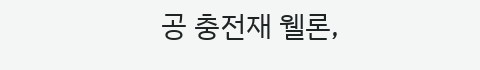공 충전재 웰론,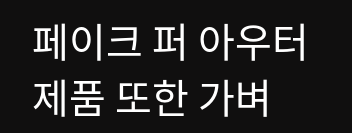페이크 퍼 아우터 제품 또한 가벼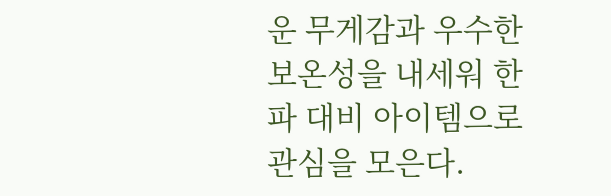운 무게감과 우수한 보온성을 내세워 한파 대비 아이템으로 관심을 모은다.